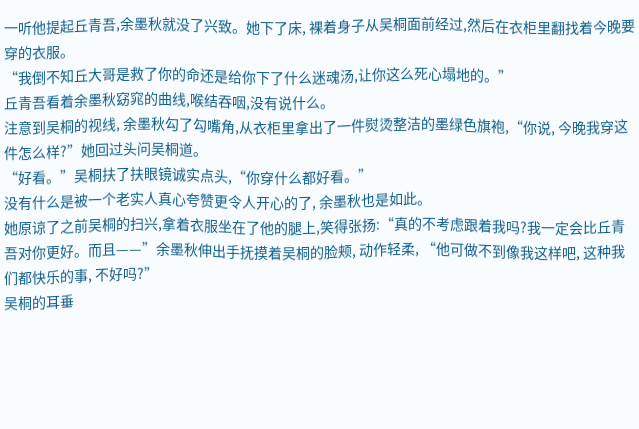一听他提起丘青吾,余墨秋就没了兴致。她下了床, 裸着身子从吴桐面前经过,然后在衣柜里翻找着今晚要穿的衣服。
“我倒不知丘大哥是救了你的命还是给你下了什么迷魂汤,让你这么死心塌地的。”
丘青吾看着余墨秋窈窕的曲线,喉结吞咽,没有说什么。
注意到吴桐的视线, 余墨秋勾了勾嘴角,从衣柜里拿出了一件熨烫整洁的墨绿色旗袍,“你说, 今晚我穿这件怎么样?”她回过头问吴桐道。
“好看。”吴桐扶了扶眼镜诚实点头,“你穿什么都好看。”
没有什么是被一个老实人真心夸赞更令人开心的了, 余墨秋也是如此。
她原谅了之前吴桐的扫兴,拿着衣服坐在了他的腿上,笑得张扬:“真的不考虑跟着我吗?我一定会比丘青吾对你更好。而且——”余墨秋伸出手抚摸着吴桐的脸颊, 动作轻柔, “他可做不到像我这样吧, 这种我们都快乐的事, 不好吗?”
吴桐的耳垂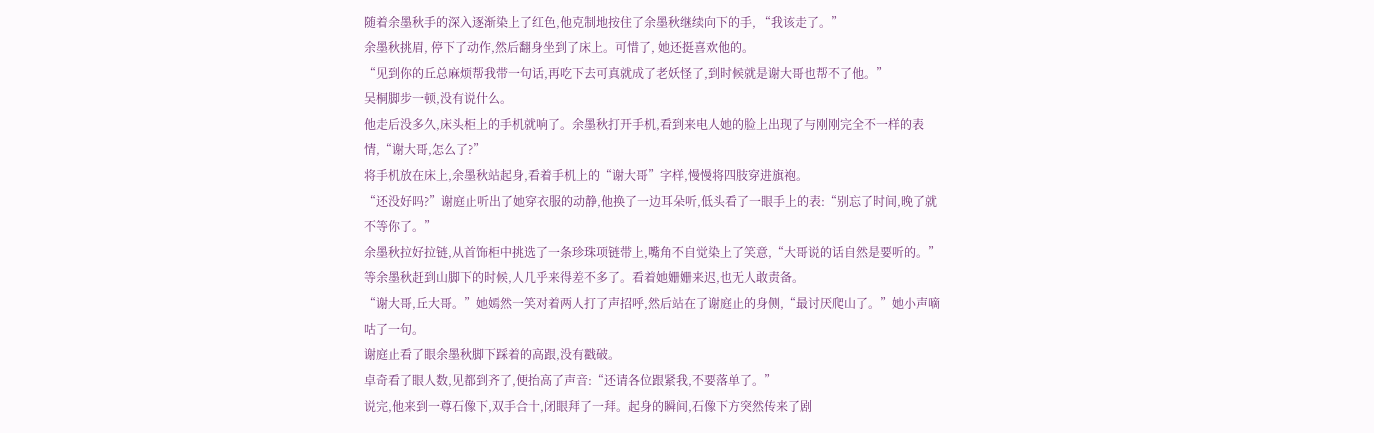随着余墨秋手的深入逐渐染上了红色,他克制地按住了余墨秋继续向下的手, “我该走了。”
余墨秋挑眉, 停下了动作,然后翻身坐到了床上。可惜了, 她还挺喜欢他的。
“见到你的丘总麻烦帮我带一句话,再吃下去可真就成了老妖怪了,到时候就是谢大哥也帮不了他。”
吴桐脚步一顿,没有说什么。
他走后没多久,床头柜上的手机就响了。余墨秋打开手机,看到来电人她的脸上出现了与刚刚完全不一样的表情,“谢大哥,怎么了?”
将手机放在床上,余墨秋站起身,看着手机上的“谢大哥”字样,慢慢将四肢穿进旗袍。
“还没好吗?”谢庭止听出了她穿衣服的动静,他换了一边耳朵听,低头看了一眼手上的表:“别忘了时间,晚了就不等你了。”
余墨秋拉好拉链,从首饰柜中挑选了一条珍珠项链带上,嘴角不自觉染上了笑意,“大哥说的话自然是要听的。”
等余墨秋赶到山脚下的时候,人几乎来得差不多了。看着她姗姗来迟,也无人敢责备。
“谢大哥,丘大哥。”她嫣然一笑对着两人打了声招呼,然后站在了谢庭止的身侧,“最讨厌爬山了。”她小声嘀咕了一句。
谢庭止看了眼余墨秋脚下踩着的高跟,没有戳破。
卓奇看了眼人数,见都到齐了,便抬高了声音:“还请各位跟紧我,不要落单了。”
说完,他来到一尊石像下,双手合十,闭眼拜了一拜。起身的瞬间,石像下方突然传来了剧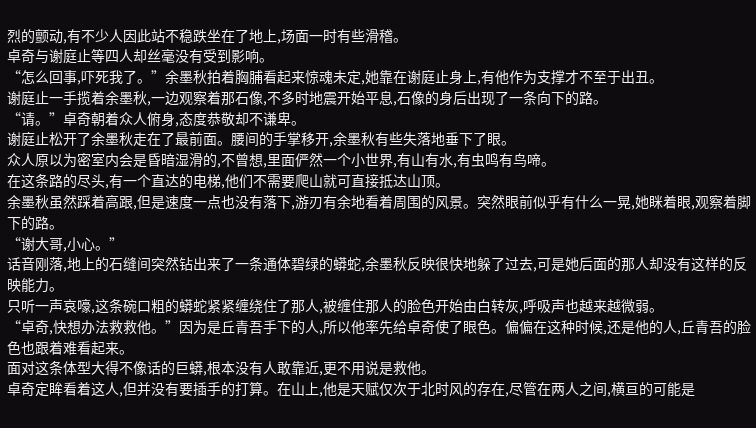烈的颤动,有不少人因此站不稳跌坐在了地上,场面一时有些滑稽。
卓奇与谢庭止等四人却丝毫没有受到影响。
“怎么回事,吓死我了。”余墨秋拍着胸脯看起来惊魂未定,她靠在谢庭止身上,有他作为支撑才不至于出丑。
谢庭止一手揽着余墨秋,一边观察着那石像,不多时地震开始平息,石像的身后出现了一条向下的路。
“请。”卓奇朝着众人俯身,态度恭敬却不谦卑。
谢庭止松开了余墨秋走在了最前面。腰间的手掌移开,余墨秋有些失落地垂下了眼。
众人原以为密室内会是昏暗湿滑的,不曾想,里面俨然一个小世界,有山有水,有虫鸣有鸟啼。
在这条路的尽头,有一个直达的电梯,他们不需要爬山就可直接抵达山顶。
余墨秋虽然踩着高跟,但是速度一点也没有落下,游刃有余地看着周围的风景。突然眼前似乎有什么一晃,她眯着眼,观察着脚下的路。
“谢大哥,小心。”
话音刚落,地上的石缝间突然钻出来了一条通体碧绿的蟒蛇,余墨秋反映很快地躲了过去,可是她后面的那人却没有这样的反映能力。
只听一声哀嚎,这条碗口粗的蟒蛇紧紧缠绕住了那人,被缠住那人的脸色开始由白转灰,呼吸声也越来越微弱。
“卓奇,快想办法救救他。”因为是丘青吾手下的人,所以他率先给卓奇使了眼色。偏偏在这种时候,还是他的人,丘青吾的脸色也跟着难看起来。
面对这条体型大得不像话的巨蟒,根本没有人敢靠近,更不用说是救他。
卓奇定眸看着这人,但并没有要插手的打算。在山上,他是天赋仅次于北时风的存在,尽管在两人之间,横亘的可能是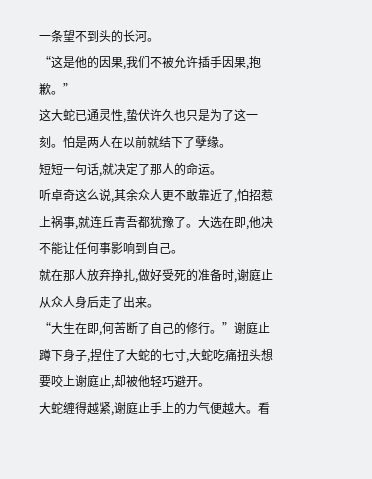一条望不到头的长河。
“这是他的因果,我们不被允许插手因果,抱歉。”
这大蛇已通灵性,蛰伏许久也只是为了这一刻。怕是两人在以前就结下了孽缘。
短短一句话,就决定了那人的命运。
听卓奇这么说,其余众人更不敢靠近了,怕招惹上祸事,就连丘青吾都犹豫了。大选在即,他决不能让任何事影响到自己。
就在那人放弃挣扎,做好受死的准备时,谢庭止从众人身后走了出来。
“大生在即,何苦断了自己的修行。”谢庭止蹲下身子,捏住了大蛇的七寸,大蛇吃痛扭头想要咬上谢庭止,却被他轻巧避开。
大蛇缠得越紧,谢庭止手上的力气便越大。看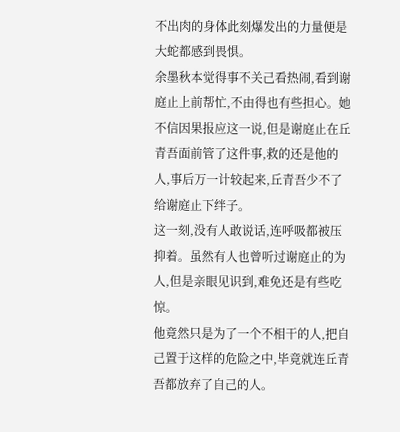不出肉的身体此刻爆发出的力量便是大蛇都感到畏惧。
余墨秋本觉得事不关己看热闹,看到谢庭止上前帮忙,不由得也有些担心。她不信因果报应这一说,但是谢庭止在丘青吾面前管了这件事,救的还是他的人,事后万一计较起来,丘青吾少不了给谢庭止下绊子。
这一刻,没有人敢说话,连呼吸都被压抑着。虽然有人也曾听过谢庭止的为人,但是亲眼见识到,难免还是有些吃惊。
他竟然只是为了一个不相干的人,把自己置于这样的危险之中,毕竟就连丘青吾都放弃了自己的人。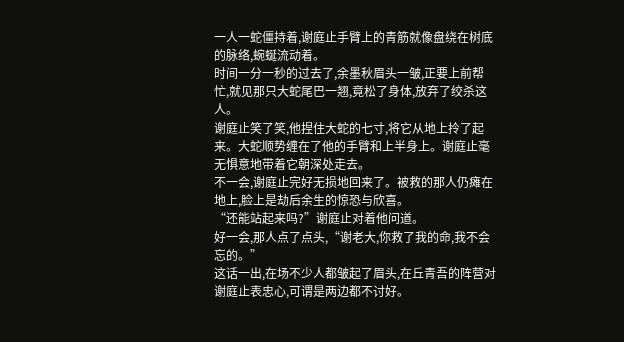一人一蛇僵持着,谢庭止手臂上的青筋就像盘绕在树底的脉络,蜿蜒流动着。
时间一分一秒的过去了,余墨秋眉头一皱,正要上前帮忙,就见那只大蛇尾巴一翘,竟松了身体,放弃了绞杀这人。
谢庭止笑了笑,他捏住大蛇的七寸,将它从地上拎了起来。大蛇顺势缠在了他的手臂和上半身上。谢庭止毫无惧意地带着它朝深处走去。
不一会,谢庭止完好无损地回来了。被救的那人仍瘫在地上,脸上是劫后余生的惊恐与欣喜。
“还能站起来吗?”谢庭止对着他问道。
好一会,那人点了点头,“谢老大,你救了我的命,我不会忘的。”
这话一出,在场不少人都皱起了眉头,在丘青吾的阵营对谢庭止表忠心,可谓是两边都不讨好。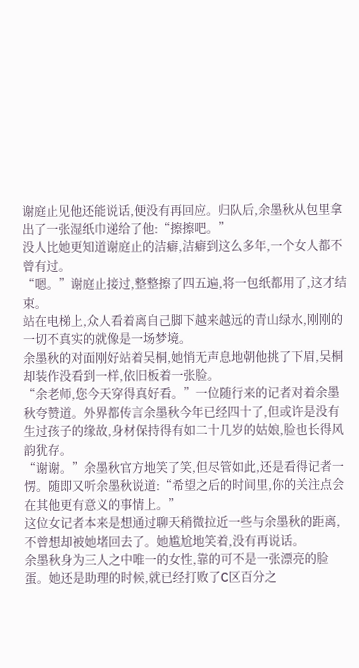谢庭止见他还能说话,便没有再回应。归队后,余墨秋从包里拿出了一张湿纸巾递给了他:“擦擦吧。”
没人比她更知道谢庭止的洁癖,洁癖到这么多年,一个女人都不曾有过。
“嗯。”谢庭止接过,整整擦了四五遍,将一包纸都用了,这才结束。
站在电梯上,众人看着离自己脚下越来越远的青山绿水,刚刚的一切不真实的就像是一场梦境。
余墨秋的对面刚好站着吴桐,她悄无声息地朝他挑了下眉,吴桐却装作没看到一样,依旧板着一张脸。
“余老师,您今天穿得真好看。”一位随行来的记者对着余墨秋夸赞道。外界都传言余墨秋今年已经四十了,但或许是没有生过孩子的缘故,身材保持得有如二十几岁的姑娘,脸也长得风韵犹存。
“谢谢。”余墨秋官方地笑了笑,但尽管如此,还是看得记者一愣。随即又听余墨秋说道:“希望之后的时间里,你的关注点会在其他更有意义的事情上。”
这位女记者本来是想通过聊天稍微拉近一些与余墨秋的距离,不曾想却被她堵回去了。她尴尬地笑着,没有再说话。
余墨秋身为三人之中唯一的女性,靠的可不是一张漂亮的脸蛋。她还是助理的时候,就已经打败了C区百分之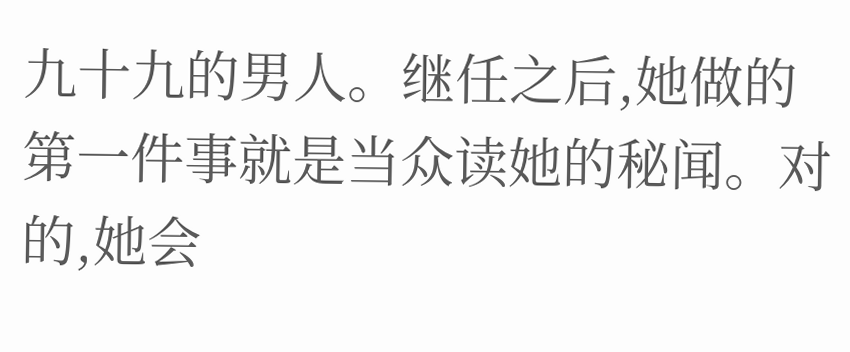九十九的男人。继任之后,她做的第一件事就是当众读她的秘闻。对的,她会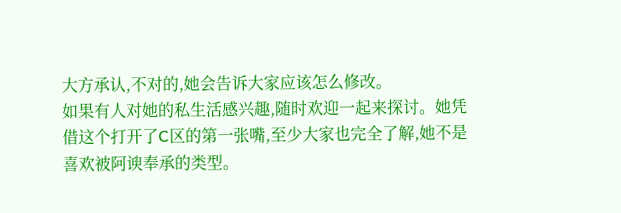大方承认,不对的,她会告诉大家应该怎么修改。
如果有人对她的私生活感兴趣,随时欢迎一起来探讨。她凭借这个打开了C区的第一张嘴,至少大家也完全了解,她不是喜欢被阿谀奉承的类型。